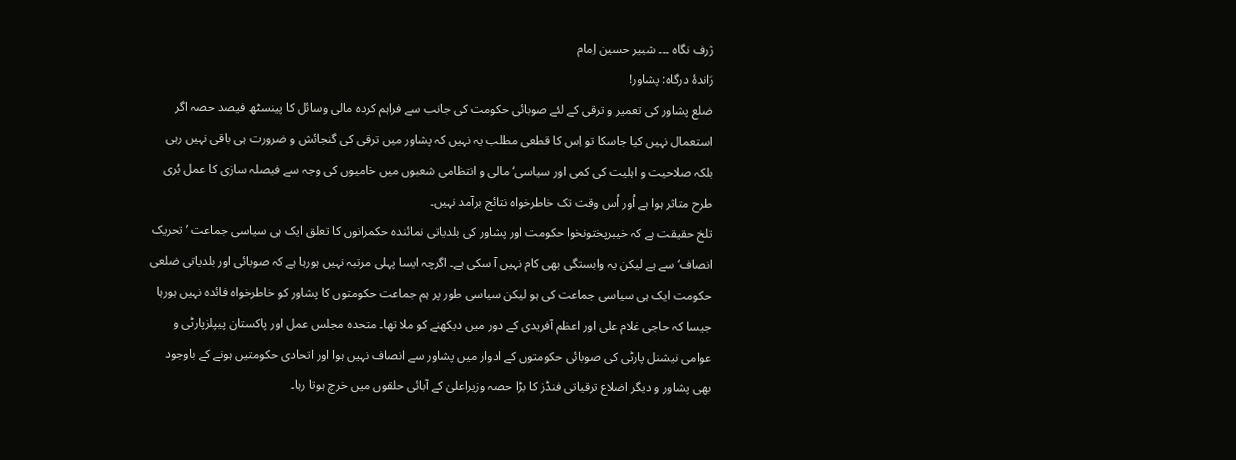ژرف نگاہ ۔۔۔ شبیر حسین اِمام
رَاندۂ درگاہ: پشاور!
ضلع پشاور کی تعمیر و ترقی کے لئے صوبائی حکومت کی جانب سے فراہم کردہ مالی وسائل کا پینسٹھ فیصد حصہ اگر استعمال نہیں کیا جاسکا تو اِس کا قطعی مطلب یہ نہیں کہ پشاور میں ترقی کی گنجائش و ضرورت ہی باقی نہیں رہی بلکہ صلاحیت و اہلیت کی کمی اور سیاسی‘ مالی و انتظامی شعبوں میں خامیوں کی وجہ سے فیصلہ سازی کا عمل بُری طرح متاثر ہوا ہے اُور اُس وقت تک خاطرخواہ نتائج برآمد نہیں۔
تلخ حقیقت ہے کہ خیبرپختونخوا حکومت اور پشاور کی بلدیاتی نمائندہ حکمرانوں کا تعلق ایک ہی سیاسی جماعت ’تحریک انصاف‘ سے ہے لیکن یہ وابستگی بھی کام نہیں آ سکی ہے۔ اگرچہ ایسا پہلی مرتبہ نہیں ہورہا ہے کہ صوبائی اور بلدیاتی ضلعی حکومت ایک ہی سیاسی جماعت کی ہو لیکن سیاسی طور پر ہم جماعت حکومتوں کا پشاور کو خاطرخواہ فائدہ نہیں ہورہا جیسا کہ حاجی غلام علی اور اعظم آفریدی کے دور میں دیکھنے کو ملا تھا۔ متحدہ مجلس عمل اور پاکستان پیپلزپارٹی و عوامی نیشنل پارٹی کی صوبائی حکومتوں کے ادوار میں پشاور سے انصاف نہیں ہوا اور اتحادی حکومتیں ہونے کے باوجود بھی پشاور و دیگر اضلاع ترقیاتی فنڈز کا بڑا حصہ وزیراعلیٰ کے آبائی حلقوں میں خرچ ہوتا رہا۔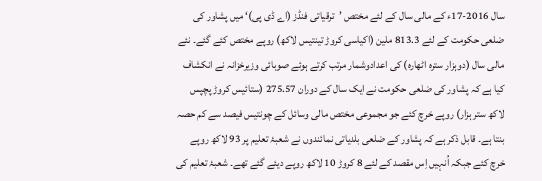سال 2016-17ء کے مالی سال کے لئے مختص ’ترقیاتی فنڈز (اے ڈی پی)‘ میں پشاور کی ضلعی حکومت کے لئے 813.3 ملین (اکیاسی کروڑ تینتیس لاکھ) روپے مختص کئے گئے۔ نئے مالی سال (دوہزار سترہ اٹھارہ) کی اعدادوشمار مرتب کرتے ہوئے صوبائی وزیرخزانہ نے انکشاف کیا ہے کہ پشاور کی ضلعی حکومت نے ایک سال کے دوران 275.57 (ستائیس کروڑ پچپس لاکھ ستر ہزار) روپے خرچ کئے جو مجموعی مختص مالی وسائل کے چونتیس فیصد سے کم حصہ بنتا ہے۔ قابل ذکر ہے کہ پشاور کے ضلعی بلدیاتی نمائندوں نے شعبۂ تعلیم پر 93 لاکھ روپے خرچ کئے جبکہ اُنہیں اِس مقصد کے لئے 8 کروڑ 10 لاکھ روپے دیئے گئے تھے۔ شعبۂ تعلیم کی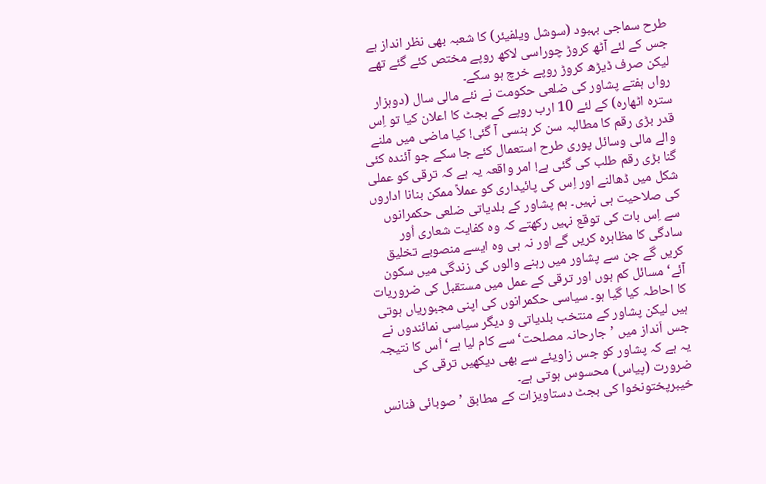طرح سماجی بہبود (سوشل ویلفیئر) کا شعبہ بھی نظر انداز ہے جس کے لئے آٹھ کروڑ چوراسی لاکھ روپے مختص کئے گئے تھے لیکن صرف ڈیڑھ کروڑ روپے خرچ ہو سکے۔
رواں ہفتے پشاور کی ضلعی حکومت نے نئے مالی سال (دوہزار سترہ اٹھارہ) کے لئے 10 ارب روپے کے بجٹ کا اعلان کیا تو اِس قدر بڑی رقم کا مطالبہ سن کر ہنسی آ گئی! کیا ماضی میں ملنے والے مالی وسائل پوری طرح استعمال کئے جا سکے جو آئندہ کئی گنا بڑی رقم طلب کی گئی ہے! امر واقعہ یہ ہے کہ ترقی کو عملی شکل میں ڈھالنے اور اِس کی پائیداری کو عملاً ممکن بنانا اداروں کی صلاحیت ہی نہیں۔ ہم پشاور کے بلدیاتی ضلعی حکمرانوں سے اِس بات کی توقع نہیں رکھتے کہ وہ کفایت شعاری اُور سادگی کا مظاہرہ کریں گے اور نہ ہی وہ ایسے منصوبے تخلیق کریں گے جن سے پشاور میں رہنے والوں کی زندگی میں سکون آئے‘ مسائل کم ہوں اور ترقی کے عمل میں مستقبل کی ضروریات کا احاطہ کیا گیا ہو۔ سیاسی حکمرانوں کی اپنی مجبوریاں ہوتی ہیں لیکن پشاور کے منتخب بلدیاتی و دیگر سیاسی نمائندوں نے جس اَنداز میں ’جارحانہ مصلحت‘ سے کام لیا ہے‘ اُس کا نتیجہ یہ ہے کہ پشاور کو جس زاویئے سے بھی دیکھیں ترقی کی ضرورت (پیاس) محسوس ہوتی ہے۔
خیبرپختونخوا کی بجٹ دستاویزات کے مطابق ’صوبائی فنانس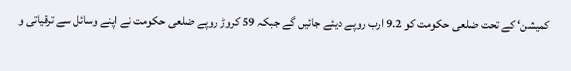کمیشن‘ کے تحت ضلعی حکومت کو 9.2 ارب روپے دیئے جائیں گے جبکہ 59 کروڑ روپے ضلعی حکومت نے اپنے وسائل سے ترقیاتی و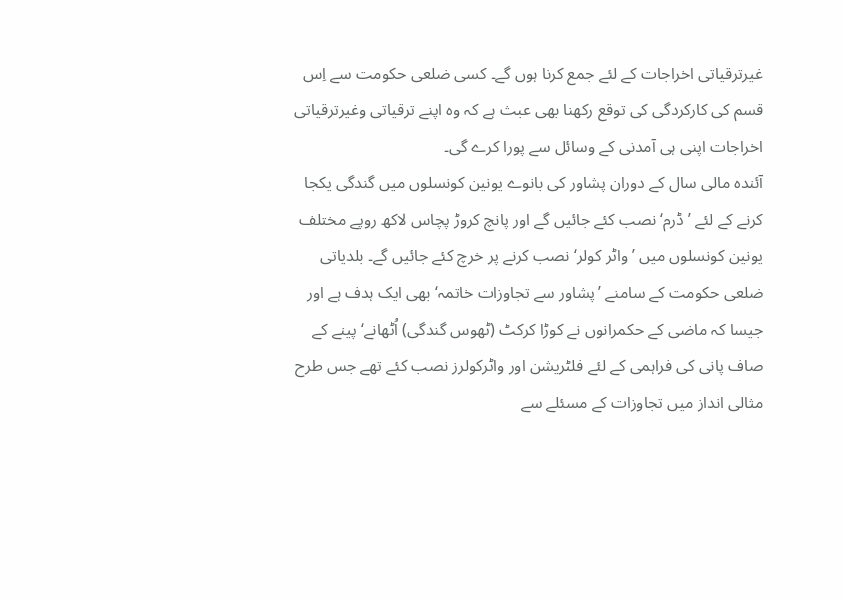غیرترقیاتی اخراجات کے لئے جمع کرنا ہوں گے۔ کسی ضلعی حکومت سے اِس قسم کی کارکردگی کی توقع رکھنا بھی عبث ہے کہ وہ اپنے ترقیاتی وغیرترقیاتی اخراجات اپنی ہی آمدنی کے وسائل سے پورا کرے گی۔
آئندہ مالی سال کے دوران پشاور کی بانوے یونین کونسلوں میں گندگی یکجا کرنے کے لئے ’ڈرم‘ نصب کئے جائیں گے اور پانچ کروڑ پچاس لاکھ روپے مختلف یونین کونسلوں میں ’واٹر کولر‘ نصب کرنے پر خرچ کئے جائیں گے۔ بلدیاتی ضلعی حکومت کے سامنے ’پشاور سے تجاوزات خاتمہ‘ بھی ایک ہدف ہے اور جیسا کہ ماضی کے حکمرانوں نے کوڑا کرکٹ (ٹھوس گندگی) اُٹھانے‘ پینے کے صاف پانی کی فراہمی کے لئے فلٹریشن اور واٹرکولرز نصب کئے تھے جس طرح مثالی انداز میں تجاوزات کے مسئلے سے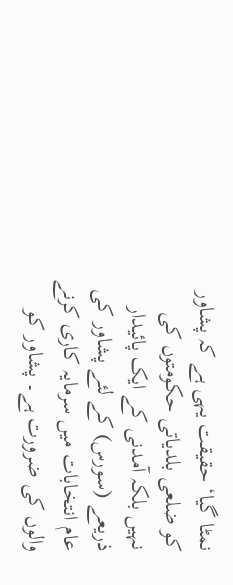نمٹا گیا‘ حقیقت یہی ہے کہ پشاور کو ضلعی بلدیاتی حکومتوں کی نہیں بلکہ آمدنی کے ایک پائیدار ذریعے (سورس) کے لئے پشاور کی عام انتخابات میں سرمایہ کاری کرنے والوں کی ضرورت ہے۔ پشاور کو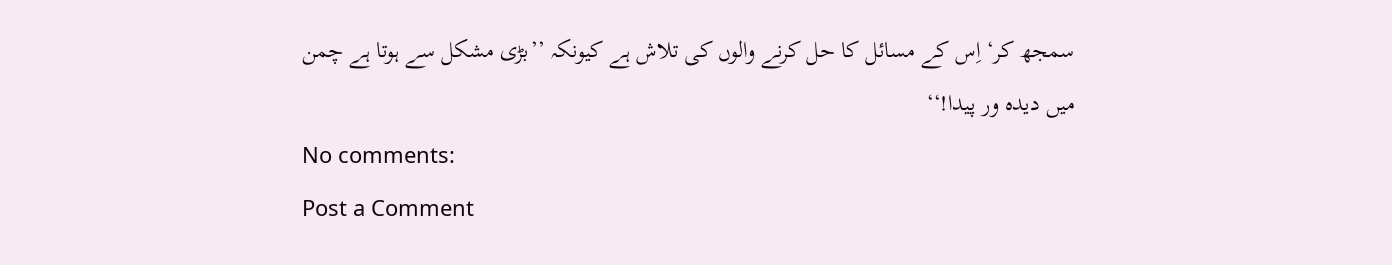سمجھ کر‘ اِس کے مسائل کا حل کرنے والوں کی تلاش ہے کیونکہ ’’بڑی مشکل سے ہوتا ہے چمن میں دیدہ ور پیدا!‘‘
No comments:
Post a Comment